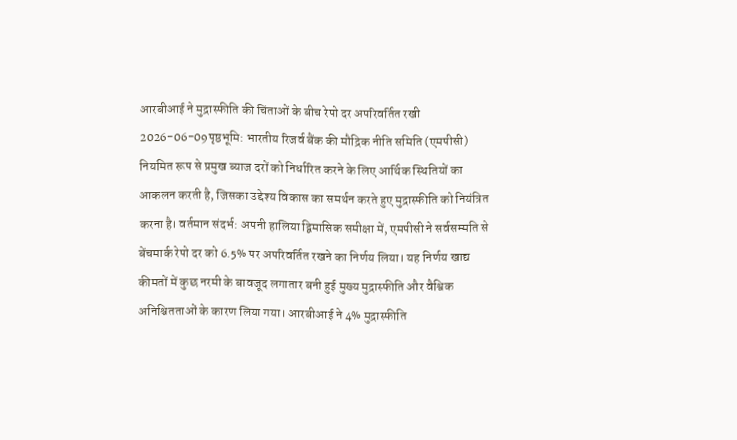आरबीआई ने मुद्रास्फीति की चिंताओं के बीच रेपो दर अपरिवर्तित रखी
2026-06-09पृष्ठभूमि: भारतीय रिजर्व बैंक की मौद्रिक नीति समिति (एमपीसी) नियमित रूप से प्रमुख ब्याज दरों को निर्धारित करने के लिए आर्थिक स्थितियों का आकलन करती है, जिसका उद्देश्य विकास का समर्थन करते हुए मुद्रास्फीति को नियंत्रित करना है। वर्तमान संदर्भ: अपनी हालिया द्विमासिक समीक्षा में, एमपीसी ने सर्वसम्मति से बेंचमार्क रेपो दर को 6.5% पर अपरिवर्तित रखने का निर्णय लिया। यह निर्णय खाद्य कीमतों में कुछ नरमी के बावजूद लगातार बनी हुई मुख्य मुद्रास्फीति और वैश्विक अनिश्चितताओं के कारण लिया गया। आरबीआई ने 4% मुद्रास्फीति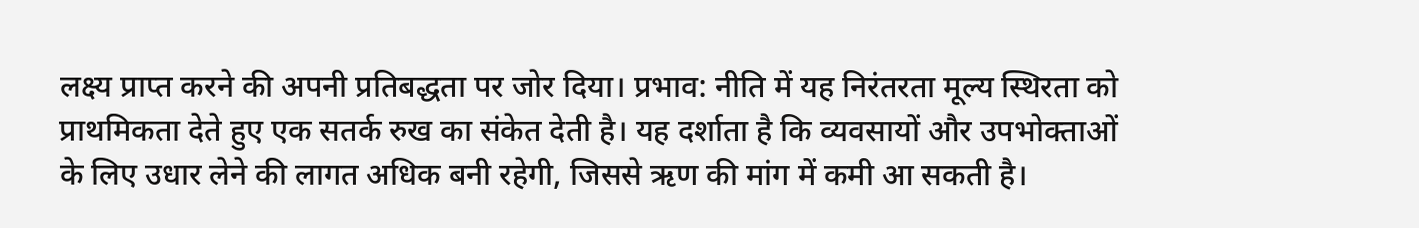लक्ष्य प्राप्त करने की अपनी प्रतिबद्धता पर जोर दिया। प्रभाव: नीति में यह निरंतरता मूल्य स्थिरता को प्राथमिकता देते हुए एक सतर्क रुख का संकेत देती है। यह दर्शाता है कि व्यवसायों और उपभोक्ताओं के लिए उधार लेने की लागत अधिक बनी रहेगी, जिससे ऋण की मांग में कमी आ सकती है।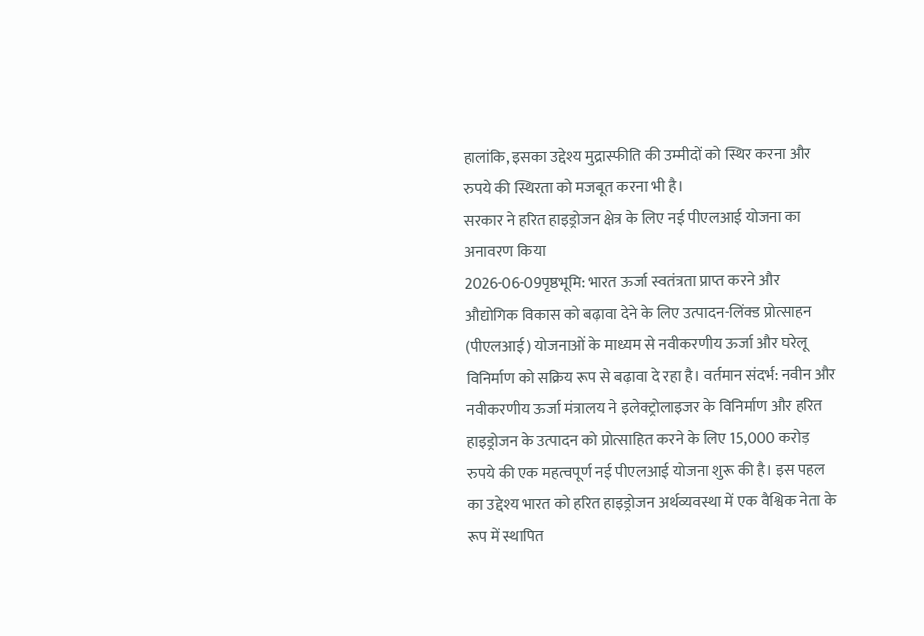हालांकि, इसका उद्देश्य मुद्रास्फीति की उम्मीदों को स्थिर करना और रुपये की स्थिरता को मजबूत करना भी है।
सरकार ने हरित हाइड्रोजन क्षेत्र के लिए नई पीएलआई योजना का अनावरण किया
2026-06-09पृष्ठभूमि: भारत ऊर्जा स्वतंत्रता प्राप्त करने और औद्योगिक विकास को बढ़ावा देने के लिए उत्पादन-लिंक्ड प्रोत्साहन (पीएलआई) योजनाओं के माध्यम से नवीकरणीय ऊर्जा और घरेलू विनिर्माण को सक्रिय रूप से बढ़ावा दे रहा है। वर्तमान संदर्भ: नवीन और नवीकरणीय ऊर्जा मंत्रालय ने इलेक्ट्रोलाइजर के विनिर्माण और हरित हाइड्रोजन के उत्पादन को प्रोत्साहित करने के लिए 15,000 करोड़ रुपये की एक महत्वपूर्ण नई पीएलआई योजना शुरू की है। इस पहल का उद्देश्य भारत को हरित हाइड्रोजन अर्थव्यवस्था में एक वैश्विक नेता के रूप में स्थापित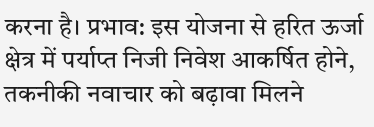करना है। प्रभाव: इस योजना से हरित ऊर्जा क्षेत्र में पर्याप्त निजी निवेश आकर्षित होने, तकनीकी नवाचार को बढ़ावा मिलने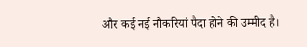और कई नई नौकरियां पैदा होने की उम्मीद है।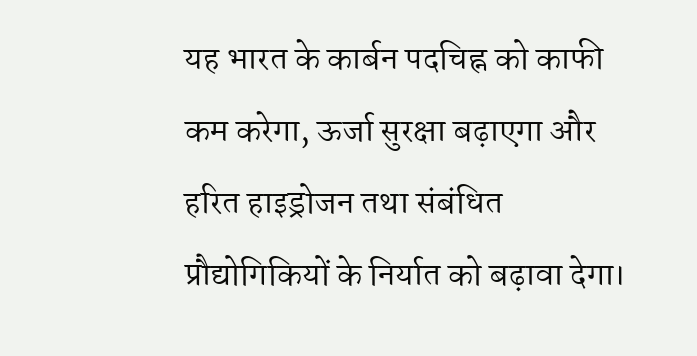यह भारत के कार्बन पदचिह्न को काफी कम करेगा, ऊर्जा सुरक्षा बढ़ाएगा और हरित हाइड्रोजन तथा संबंधित प्रौद्योगिकियों के निर्यात को बढ़ावा देगा।